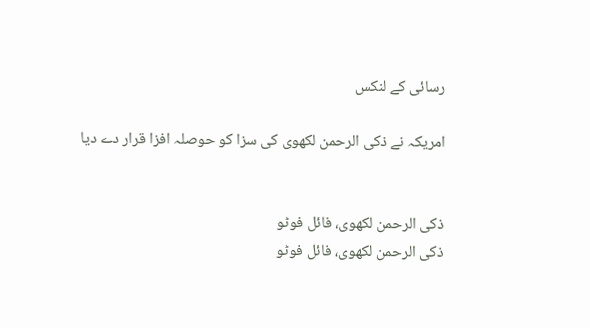رسائی کے لنکس

امریکہ نے ذکی الرحمن لکھوی کی سزا کو حوصلہ افزا قرار دے دیا


ذکی الرحمن لکھوی، فائل فوٹو
ذکی الرحمن لکھوی، فائل فوٹو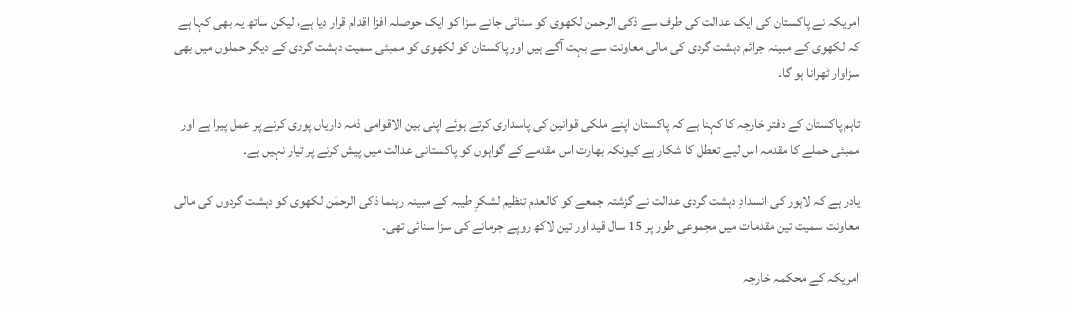امریکہ نے پاکستان کی ایک عدالت کی طرف سے ذکی الرحمن لکھوی کو سنائی جانے سزا کو ایک حوصلہ افزا اقدام قرار دیا ہے، لیکن ساتھ یہ بھی کہا ہے کہ لکھوی کے مبینہ جرائم دہشت گردی کی مالی معاونت سے بہت آگے ہیں اور پاکستان کو لکھوی کو ممبئی سمیت دہشت گردی کے دیگر حملوں میں بھی سزاوار ٹھرانا ہو گا۔

تاہم پاکستان کے دفتر خارجہ کا کہنا ہے کہ پاکستان اپنے ملکی قوانین کی پاسداری کرتے ہوئے اپنی بین الاقوامی ذمہ داریاں پوری کرنے پر عمل پیرا ہے اور ممبئی حملے کا مقدمہ اس لیے تعطل کا شکار ہے کیونکہ بھارت اس مقدمے کے گواہوں کو پاکستانی عدالت میں پیش کرنے پر تیار نہیں ہے۔

یادر ہے کہ لاہور کی انسدادِ دہشت گردی عدالت نے گزشتہ جمعے کو کالعدم تنظیم لشکرِ طیبہ کے مبینہ رہنما ذکی الرحمٰن لکھوی کو دہشت گردوں کی مالی معاونت سمیت تین مقدمات میں مجموعی طور پر 15 سال قید اور تین لاکھ روپے جرمانے کی سزا سنائی تھی۔

امریکہ کے محکمہ خارجہ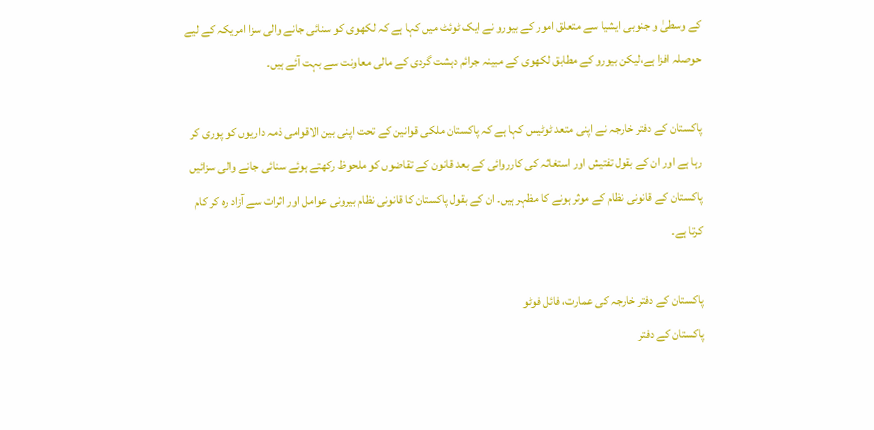کے وسطیٰ و جنوبی ایشیا سے متعلق امور کے بیورو نے ایک ٹوئٹ میں کہا ہے کہ لکھوی کو سنائی جانے والی سزا امریکہ کے لیے حوصلہ افزا ہے،لیکن بیورو کے مطابق لکھوی کے مبینہ جرائم دہشت گردی کے مالی معاونت سے بہت آئے ہیں۔

پاکستان کے دفتر خارجہ نے اپنی متعد ٹوٹیس کہا ہے کہ پاکستان ملکی قوانین کے تحت اپنی بین الاقوامی ذمہ داریوں کو پوری کر رہا ہے اور ان کے بقول تفتیش اور استغاثہ کی کارروائی کے بعد قانون کے تقاضوں کو ملحوظ رکھتے ہوئے سنائی جانے والی سزائیں پاکستان کے قانونی نظام کے موثر ہونے کا مظہر ہیں۔ ان کے بقول پاکستان کا قانونی نظام بیرونی عوامل اور اثرات سے آزاد رہ کر کام کرتا ہے۔

پاکستان کے دفتر خارجہ کی عمارت، فائل فوٹو
پاکستان کے دفتر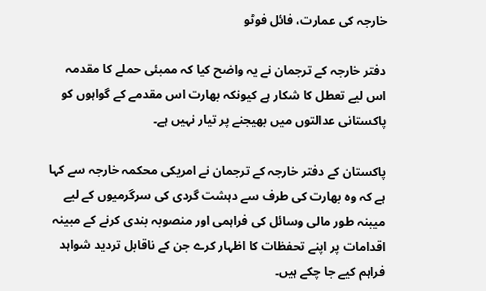خارجہ کی عمارت، فائل فوٹو

دفتر خارجہ کے ترجمان نے یہ واضح کیا کہ ممبئی حملے کا مقدمہ اس لیے تعطل کا شکار ہے کیونکہ بھارت اس مقدمے کے گواہوں کو پاکستانی عدالتوں میں بھیجنے پر تیار نہیں ہے۔

پاکستان کے دفتر خارجہ کے ترجمان نے امریکی محکمہ خارجہ سے کہا ہے کہ وہ بھارت کی طرف سے دہشت گردی کی سرگرمیوں کے لیے میبنہ طور مالی وسائل کی فراہمی اور منصوبہ بندی کرنے کے مبینہ اقدامات پر اپنے تحفظات کا اظہار کرے جن کے ناقابل تردید شواہد فراہم کیے جا چکے ہیں۔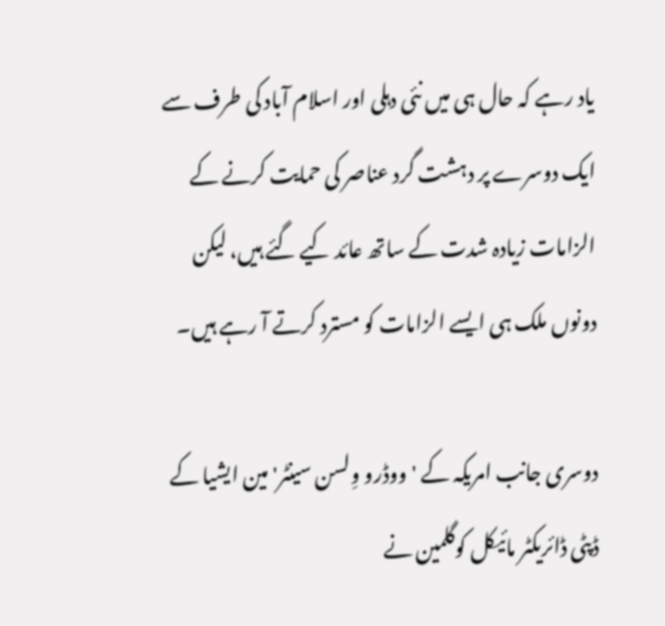یاد رہے کہ حال ہی میں نئی دہلی اور اسلام آباد کی طرف سے ایک دوسرے پر دہشت گرد عناصر کی حمایت کرنے کے الزامات زیادہ شدت کے ساتھ عائد کیے گئے ہیں، لیکن دونوں ملک ہی ایسے الزامات کو مسترد کرتے آ رہے ہیں۔

دوسری جانب امریکہ کے 'ووڈرو وِلسن سینٹر' مین ایشیا کے ڈپٹی ڈائریکٹر مائیکل کوگلمین نے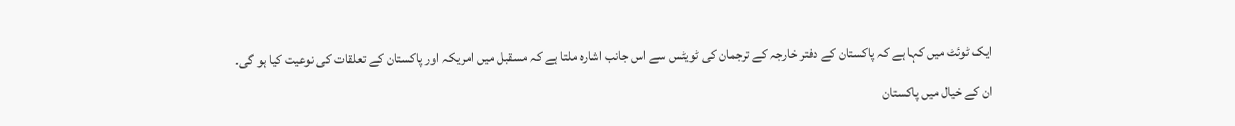ایک ٹوئٹ میں کہا ہے کہ پاکستان کے دفتر خارجہ کے ترجمان کی ٹویٹس سے اس جانب اشارہ ملتا ہے کہ مسقبل میں امریکہ اور پاکستان کے تعلقات کی نوعیت کیا ہو گی۔

ان کے خیال میں پاکستان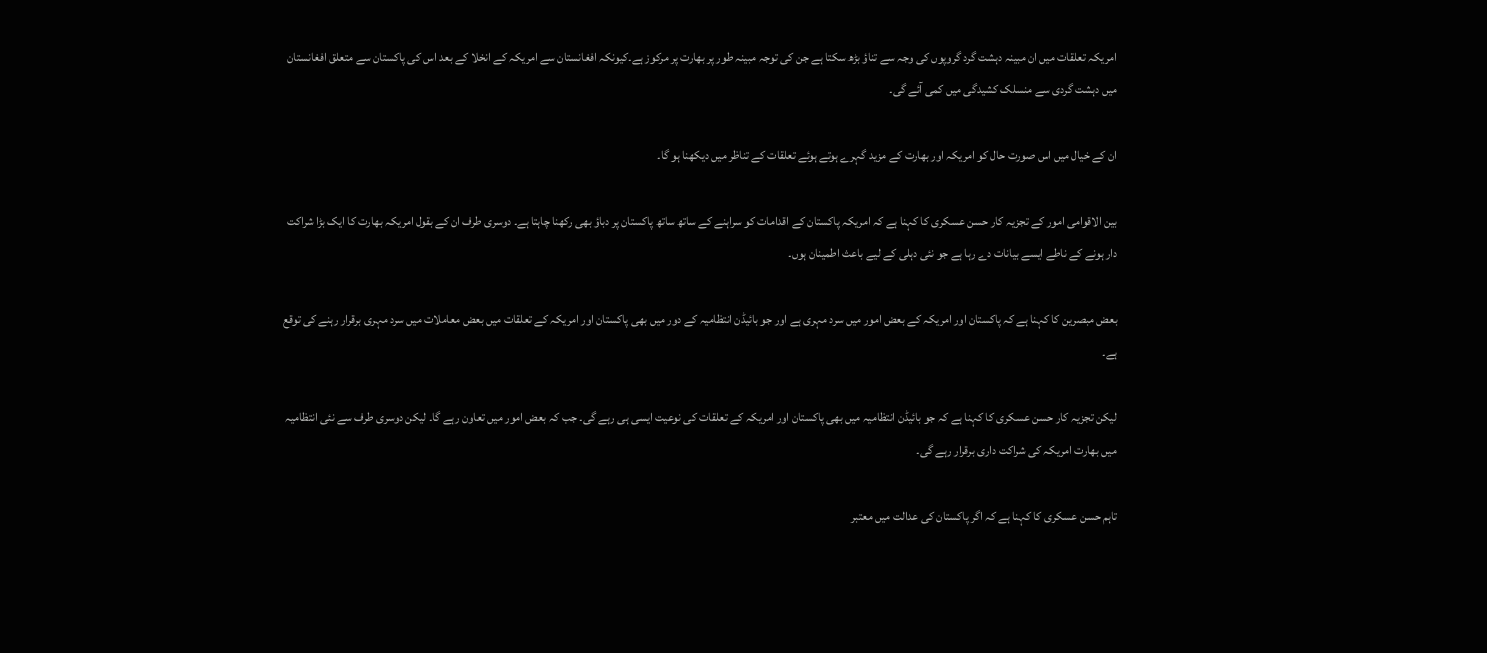امریکہ تعلقات میں ان مبینہ دہشت گرد گروپوں کی وجہ سے تناؤ بڑھ سکتا ہے جن کی توجہ مبینہ طور پر بھارت پر مرکوز ہے۔کیونکہ افغانستان سے امریکہ کے انخلا کے بعد اس کی پاکستان سے متعلق افغانستان میں دہشت گردی سے منسلک کشیدگی میں کمی آئے گی۔

ان کے خیال میں اس صورت حال کو امریکہ اور بھارت کے مزید گہرے ہوتے ہوئے تعلقات کے تناظر میں دیکھنا ہو گا۔

بین الاقوامی امور کے تجزیہ کار حسن عسکری کا کہنا ہے کہ امریکہ پاکستان کے اقدامات کو سراہنے کے ساتھ ساتھ پاکستان پر دباؤ بھی رکھنا چاہتا ہے۔ دوسری طرف ان کے بقول امریکہ بھارت کا ایک بڑا شراکت دار ہونے کے ناطے ایسے بیانات دے رہا ہے جو نئی دہلی کے لیے باعث اطمینان ہوں۔

بعض مبصرین کا کہنا ہے کہ پاکستان اور امریکہ کے بعض امور میں سرد مہری ہے اور جو بائیڈن انتظامیہ کے دور میں بھی پاکستان اور امریکہ کے تعلقات میں بعض معاملات میں سرد مہری برقرار رہنے کی توقع ہے۔

لیکن تجزیہ کار حسن عسکری کا کہنا ہے کہ جو بائیڈن انتظامیہ میں بھی پاکستان اور امریکہ کے تعلقات کی نوعیت ایسی ہی رہے گی۔ جب کہ بعض امور میں تعاون رہے گا۔ لیکن دوسری طرف سے نئی انتظامیہ میں بھارت امریکہ کی شراکت داری برقرار رہے گی۔

تاہم حسن عسکری کا کہنا ہے کہ اگر پاکستان کی عدالت میں معتبر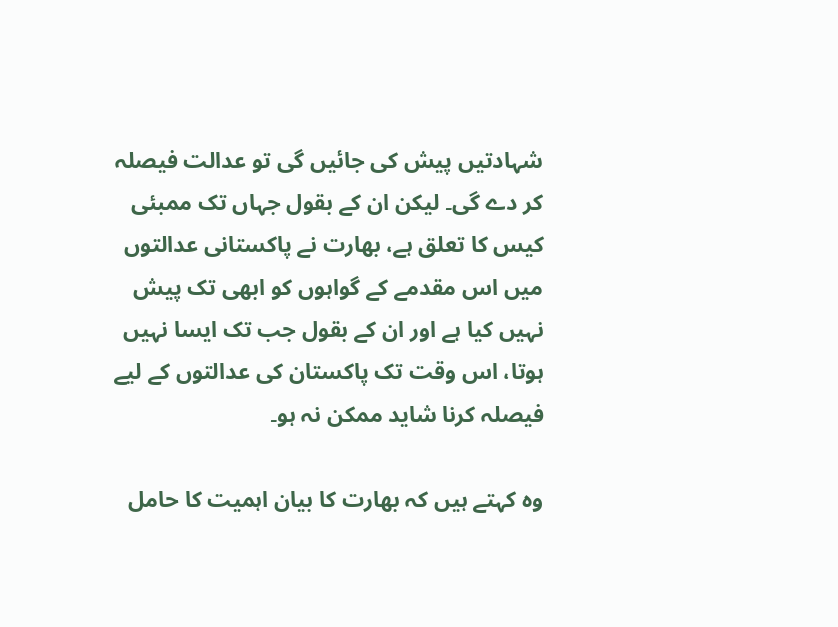شہادتیں پیش کی جائیں گی تو عدالت فیصلہ کر دے گی۔ لیکن ان کے بقول جہاں تک ممبئی کیس کا تعلق ہے، بھارت نے پاکستانی عدالتوں میں اس مقدمے کے گواہوں کو ابھی تک پیش نہیں کیا ہے اور ان کے بقول جب تک ایسا نہیں ہوتا، اس وقت تک پاکستان کی عدالتوں کے لیے فیصلہ کرنا شاید ممکن نہ ہو۔

وہ کہتے ہیں کہ بھارت کا بیان اہمیت کا حامل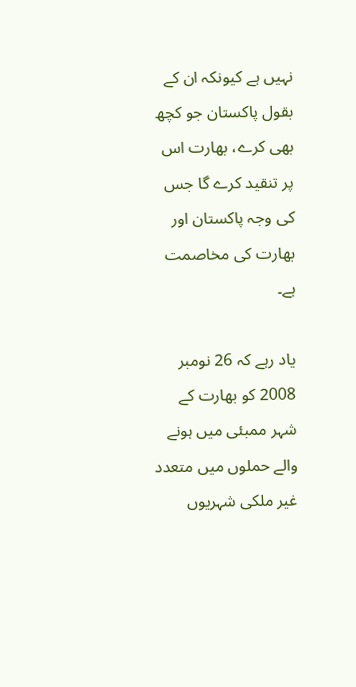نہیں ہے کیونکہ ان کے بقول پاکستان جو کچھ بھی کرے، بھارت اس پر تنقید کرے گا جس کی وجہ پاکستان اور بھارت کی مخاصمت ہے۔

یاد رہے کہ 26 نومبر 2008 کو بھارت کے شہر ممبئی میں ہونے والے حملوں میں متعدد غیر ملکی شہریوں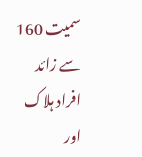سمیت 160 سے زائد افراد ہلاک اور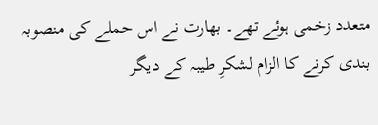متعدد زخمی ہوئے تھے۔ بھارت نے اس حملے کی منصوبہ بندی کرنے کا الزام لشکرِ طیبہ کے دیگر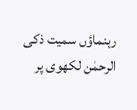رہنماؤں سمیت ذکی الرحمٰن لکھوی پر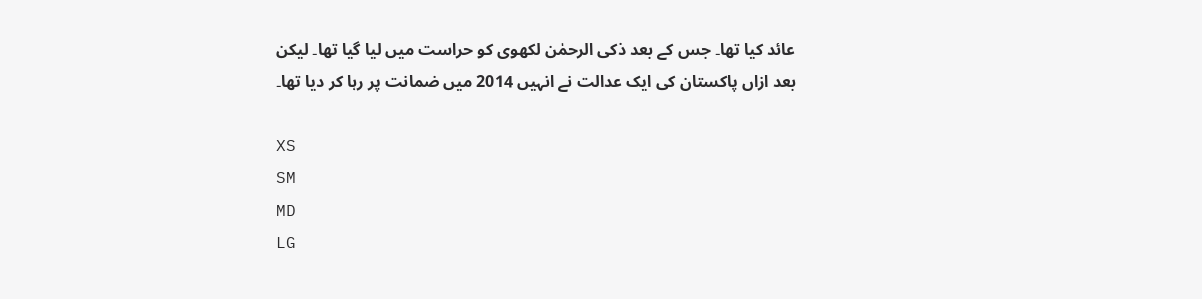عائد کیا تھا۔ جس کے بعد ذکی الرحمٰن لکھوی کو حراست میں لیا گیا تھا۔ لیکن بعد ازاں پاکستان کی ایک عدالت نے انہیں 2014 میں ضمانت پر رہا کر دیا تھا۔

XS
SM
MD
LG